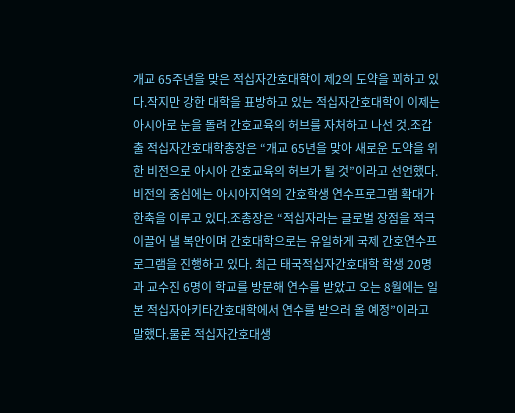개교 65주년을 맞은 적십자간호대학이 제2의 도약을 꾀하고 있다.작지만 강한 대학을 표방하고 있는 적십자간호대학이 이제는 아시아로 눈을 돌려 간호교육의 허브를 자처하고 나선 것.조갑출 적십자간호대학총장은 “개교 65년을 맞아 새로운 도약을 위한 비전으로 아시아 간호교육의 허브가 될 것”이라고 선언했다.비전의 중심에는 아시아지역의 간호학생 연수프로그램 확대가 한축을 이루고 있다.조총장은 “적십자라는 글로벌 장점을 적극 이끌어 낼 복안이며 간호대학으로는 유일하게 국제 간호연수프로그램을 진행하고 있다. 최근 태국적십자간호대학 학생 20명과 교수진 6명이 학교를 방문해 연수를 받았고 오는 8월에는 일본 적십자아키타간호대학에서 연수를 받으러 올 예정”이라고 말했다.물론 적십자간호대생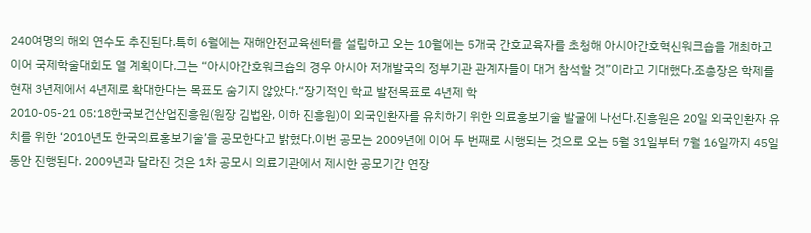240여명의 해외 연수도 추진된다.특히 6월에는 재해안전교육센터를 설립하고 오는 10월에는 5개국 간호교육자를 초청해 아시아간호혁신워크숍을 개최하고 이어 국제학술대회도 열 계획이다.그는 “아시아간호워크숍의 경우 아시아 저개발국의 정부기관 관계자들이 대거 참석할 것”이라고 기대했다.조총장은 학제를 현재 3년제에서 4년제로 확대한다는 목표도 숨기지 않았다.“장기적인 학교 발전목표로 4년제 학
2010-05-21 05:18한국보건산업진흥원(원장 김법완, 이하 진흥원)이 외국인환자를 유치하기 위한 의료홍보기술 발굴에 나선다.진흥원은 20일 외국인환자 유치를 위한 ‘2010년도 한국의료홍보기술’을 공모한다고 밝혔다.이번 공모는 2009년에 이어 두 번째로 시행되는 것으로 오는 5월 31일부터 7월 16일까지 45일동안 진행된다. 2009년과 달라진 것은 1차 공모시 의료기관에서 제시한 공모기간 연장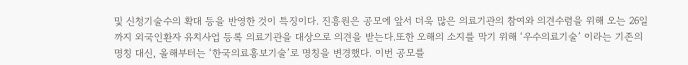및 신청기술수의 확대 등을 반영한 것이 특징이다. 진흥원은 공모에 앞서 더욱 많은 의료기관의 참여와 의견수렴을 위해 오는 26일까지 외국인환자 유치사업 등록 의료기관을 대상으로 의견을 받는다.또한 오해의 소지를 막기 위해 ‘우수의료기술’ 이라는 기존의 명칭 대신, 올해부터는 ‘한국의료홍보기술’로 명칭을 변경했다. 이번 공모를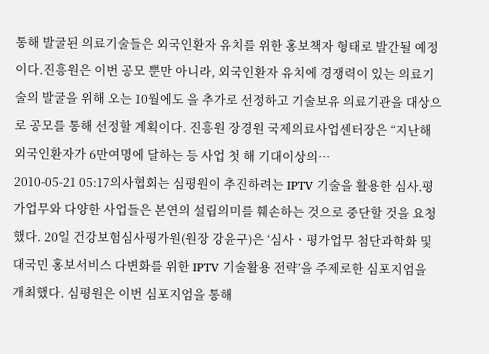통해 발굴된 의료기술들은 외국인환자 유치를 위한 홍보책자 형태로 발간될 예정이다.진흥원은 이번 공모 뿐만 아니라, 외국인환자 유치에 경쟁력이 있는 의료기술의 발굴을 위해 오는 10월에도 을 추가로 선정하고 기술보유 의료기관을 대상으로 공모를 통해 선정할 계획이다. 진흥원 장경원 국제의료사업센터장은 “지난해 외국인환자가 6만여명에 달하는 등 사업 첫 해 기대이상의…
2010-05-21 05:17의사협회는 심평원이 추진하려는 IPTV 기술을 활용한 심사․평가업무와 다양한 사업들은 본연의 설립의미를 훼손하는 것으로 중단할 것을 요청했다. 20일 건강보험심사평가원(원장 강윤구)은 ‘심사ㆍ평가업무 첨단과학화 및 대국민 홍보서비스 다변화를 위한 IPTV 기술활용 전략’을 주제로한 심포지엄을 개최했다. 심평원은 이번 심포지엄을 통해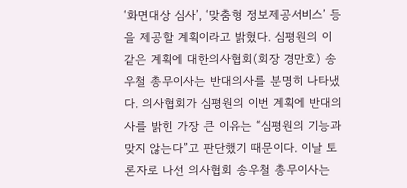‘화면대상 심사’, ‘맞춤형 정보제공서비스’ 등을 제공할 계획이라고 밝혔다. 심평원의 이 같은 계획에 대한의사협회(회장 경만호) 송우철 총무이사는 반대의사를 분명히 나타냈다. 의사협회가 심평원의 이번 계획에 반대의사를 밝힌 가장 큰 이유는 “심평원의 기능과 맞지 않는다”고 판단했기 때문이다. 이날 토론자로 나선 의사협회 송우철 총무이사는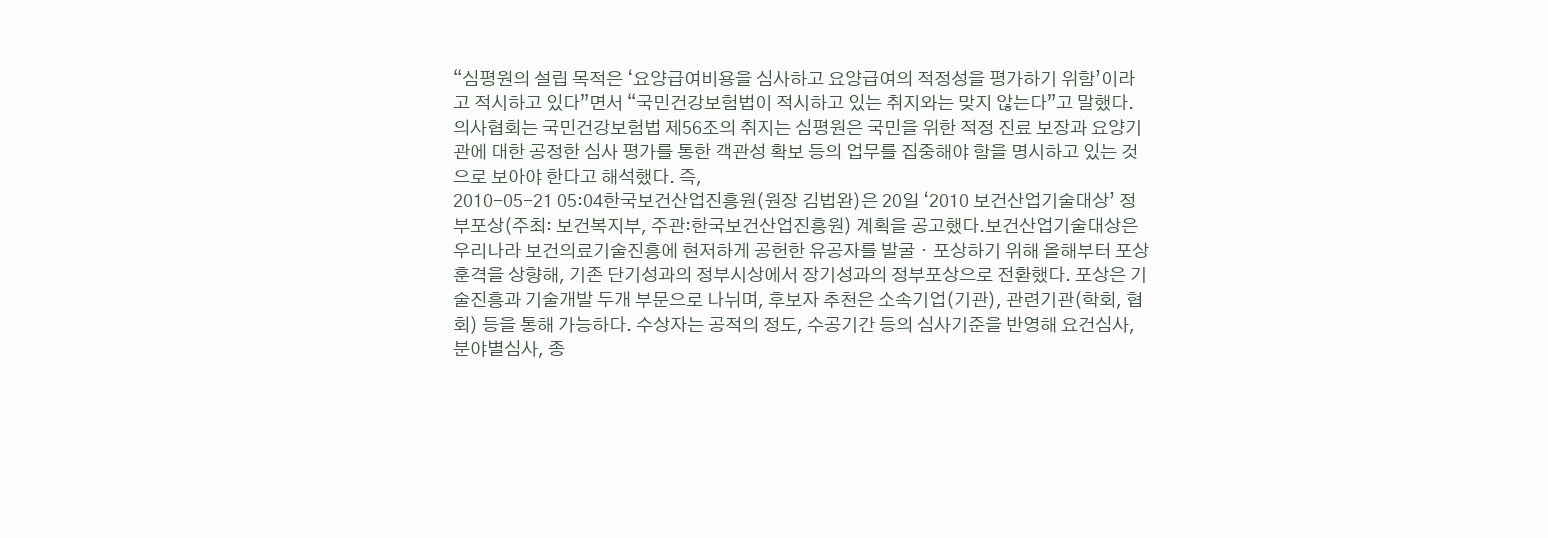“심평원의 설립 목적은 ‘요양급여비용을 심사하고 요양급여의 적정성을 평가하기 위함’이라고 적시하고 있다”면서 “국민건강보험법이 적시하고 있는 취지와는 맞지 않는다”고 말했다. 의사협회는 국민건강보험법 제56조의 취지는 심평원은 국민을 위한 적정 진료 보장과 요양기관에 대한 공정한 심사 평가를 통한 객관성 확보 등의 업무를 집중해야 함을 명시하고 있는 것으로 보아야 한다고 해석했다. 즉,
2010-05-21 05:04한국보건산업진흥원(원장 김법완)은 20일 ‘2010 보건산업기술대상’ 정부포상(주최: 보건복지부, 주관:한국보건산업진흥원) 계획을 공고했다.보건산업기술대상은 우리나라 보건의료기술진흥에 현저하게 공헌한 유공자를 발굴ㆍ포상하기 위해 올해부터 포상훈격을 상향해, 기존 단기성과의 정부시상에서 장기성과의 정부포상으로 전환했다. 포상은 기술진흥과 기술개발 두개 부문으로 나뉘며, 후보자 추천은 소속기업(기관), 관련기관(학회, 협회) 등을 통해 가능하다. 수상자는 공적의 정도, 수공기간 등의 심사기준을 반영해 요건심사, 분야별심사, 종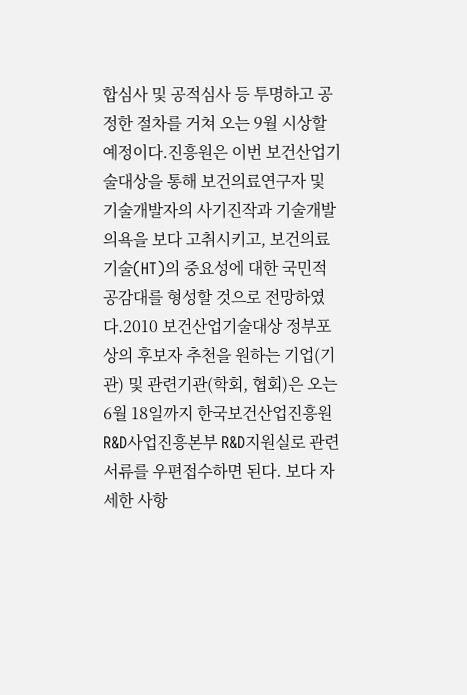합심사 및 공적심사 등 투명하고 공정한 절차를 거쳐 오는 9월 시상할 예정이다.진흥원은 이번 보건산업기술대상을 통해 보건의료연구자 및 기술개발자의 사기진작과 기술개발의욕을 보다 고취시키고, 보건의료기술(HT)의 중요성에 대한 국민적 공감대를 형성할 것으로 전망하였다.2010 보건산업기술대상 정부포상의 후보자 추천을 원하는 기업(기관) 및 관련기관(학회, 협회)은 오는 6월 18일까지 한국보건산업진흥원 R&D사업진흥본부 R&D지원실로 관련서류를 우편접수하면 된다. 보다 자세한 사항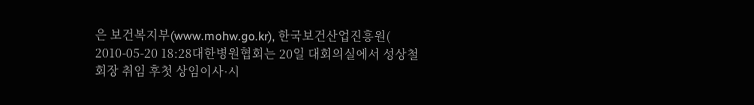은 보건복지부(www.mohw.go.kr), 한국보건산업진흥원(
2010-05-20 18:28대한병원협회는 20일 대회의실에서 성상철 회장 취임 후첫 상임이사·시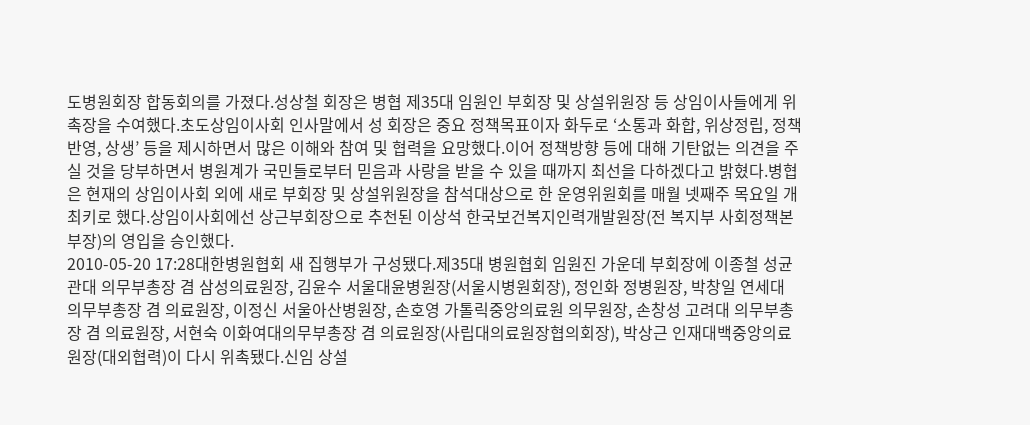도병원회장 합동회의를 가졌다.성상철 회장은 병협 제35대 임원인 부회장 및 상설위원장 등 상임이사들에게 위촉장을 수여했다.초도상임이사회 인사말에서 성 회장은 중요 정책목표이자 화두로 ‘소통과 화합, 위상정립, 정책 반영, 상생’ 등을 제시하면서 많은 이해와 참여 및 협력을 요망했다.이어 정책방향 등에 대해 기탄없는 의견을 주실 것을 당부하면서 병원계가 국민들로부터 믿음과 사랑을 받을 수 있을 때까지 최선을 다하겠다고 밝혔다.병협은 현재의 상임이사회 외에 새로 부회장 및 상설위원장을 참석대상으로 한 운영위원회를 매월 넷째주 목요일 개최키로 했다.상임이사회에선 상근부회장으로 추천된 이상석 한국보건복지인력개발원장(전 복지부 사회정책본부장)의 영입을 승인했다.
2010-05-20 17:28대한병원협회 새 집행부가 구성됐다.제35대 병원협회 임원진 가운데 부회장에 이종철 성균관대 의무부총장 겸 삼성의료원장, 김윤수 서울대윤병원장(서울시병원회장), 정인화 정병원장, 박창일 연세대 의무부총장 겸 의료원장, 이정신 서울아산병원장, 손호영 가톨릭중앙의료원 의무원장, 손창성 고려대 의무부총장 겸 의료원장, 서현숙 이화여대의무부총장 겸 의료원장(사립대의료원장협의회장), 박상근 인재대백중앙의료원장(대외협력)이 다시 위촉됐다.신임 상설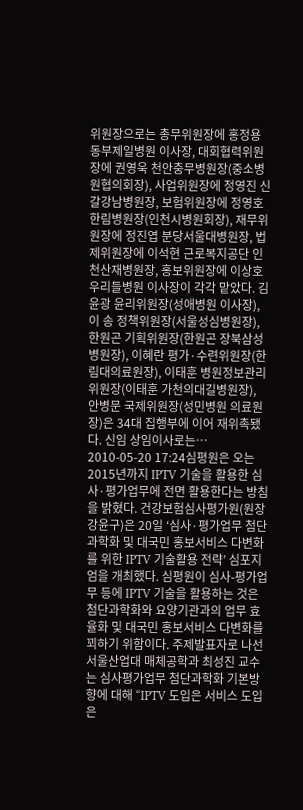위원장으로는 총무위원장에 홍정용 동부제일병원 이사장, 대회협력위원장에 권영욱 천안충무병원장(중소병원협의회장), 사업위원장에 정영진 신갈강남병원장, 보험위원장에 정영호 한림병원장(인천시병원회장), 재무위원장에 정진엽 분당서울대병원장, 법제위원장에 이석현 근로복지공단 인천산재병원장, 홍보위원장에 이상호 우리들병원 이사장이 각각 맡았다. 김윤광 윤리위원장(성애병원 이사장), 이 송 정책위원장(서울성심병원장), 한원곤 기획위원장(한원곤 장북삼성병원장), 이혜란 평가·수련위원장(한림대의료원장), 이태훈 병원정보관리위원장(이태훈 가천의대길병원장), 안병문 국제위원장(성민병원 의료원장)은 34대 집행부에 이어 재위촉됐다. 신임 상임이사로는…
2010-05-20 17:24심평원은 오는 2015년까지 IPTV 기술을 활용한 심사·평가업무에 전면 활용한다는 방침을 밝혔다. 건강보험심사평가원(원장 강윤구)은 20일 ‘심사·평가업무 첨단과학화 및 대국민 홍보서비스 다변화를 위한 IPTV 기술활용 전략’ 심포지엄을 개최했다. 심평원이 심사-평가업무 등에 IPTV 기술을 활용하는 것은 첨단과학화와 요양기관과의 업무 효율화 및 대국민 홍보서비스 다변화를 꾀하기 위함이다. 주제발표자로 나선 서울산업대 매체공학과 최성진 교수는 심사평가업무 첨단과학화 기본방향에 대해 “IPTV 도입은 서비스 도입은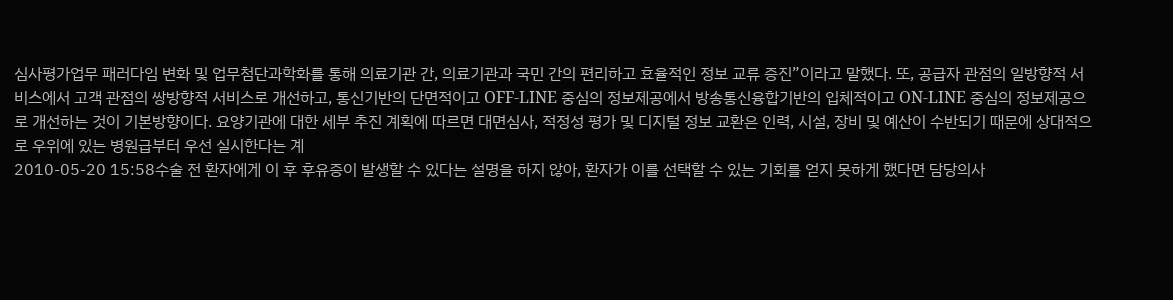심사평가업무 패러다임 변화 및 업무첨단과학화를 통해 의료기관 간, 의료기관과 국민 간의 편리하고 효율적인 정보 교류 증진”이라고 말했다. 또, 공급자 관점의 일방향적 서비스에서 고객 관점의 쌍방향적 서비스로 개선하고, 통신기반의 단면적이고 OFF-LINE 중심의 정보제공에서 방송통신융합기반의 입체적이고 ON-LINE 중심의 정보제공으로 개선하는 것이 기본방향이다. 요양기관에 대한 세부 추진 계획에 따르면 대면심사, 적정성 평가 및 디지털 정보 교환은 인력, 시설, 장비 및 예산이 수반되기 때문에 상대적으로 우위에 있는 병원급부터 우선 실시한다는 계
2010-05-20 15:58수술 전 환자에게 이 후 후유증이 발생할 수 있다는 설명을 하지 않아, 환자가 이를 선택할 수 있는 기회를 얻지 못하게 했다면 담당의사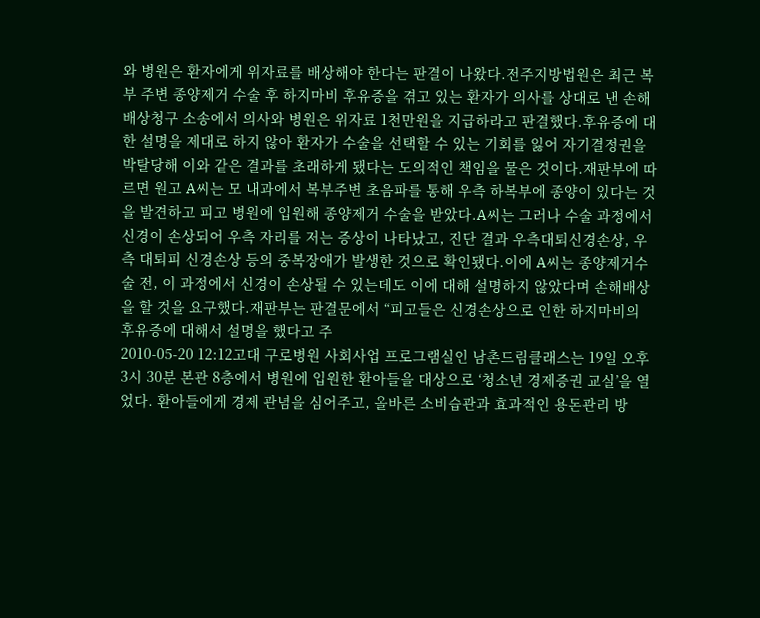와 병원은 환자에게 위자료를 배상해야 한다는 판결이 나왔다.전주지방법원은 최근 복부 주변 종양제거 수술 후 하지마비 후유증을 겪고 있는 환자가 의사를 상대로 낸 손해배상청구 소송에서 의사와 병원은 위자료 1천만원을 지급하라고 판결했다.후유증에 대한 설명을 제대로 하지 않아 환자가 수술을 선택할 수 있는 기회를 잃어 자기결정권을 박탈당해 이와 같은 결과를 초래하게 됐다는 도의적인 책임을 물은 것이다.재판부에 따르면 원고 A씨는 모 내과에서 복부주변 초음파를 통해 우측 하복부에 종양이 있다는 것을 발견하고 피고 병원에 입원해 종양제거 수술을 받았다.A씨는 그러나 수술 과정에서 신경이 손상되어 우측 자리를 저는 증상이 나타났고, 진단 결과 우측대퇴신경손상, 우측 대퇴피 신경손상 등의 중복장애가 발생한 것으로 확인됐다.이에 A씨는 종양제거수술 전, 이 과정에서 신경이 손상될 수 있는데도 이에 대해 설명하지 않았다며 손해배상을 할 것을 요구했다.재판부는 판결문에서 “피고들은 신경손상으로 인한 하지마비의 후유증에 대해서 설명을 했다고 주
2010-05-20 12:12고대 구로병원 사회사업 프로그램실인 남촌드림클래스는 19일 오후 3시 30분 본관 8층에서 병원에 입원한 환아들을 대상으로 ‘청소년 경제증권 교실’을 열었다. 환아들에게 경제 관념을 심어주고, 올바른 소비습관과 효과적인 용돈관리 방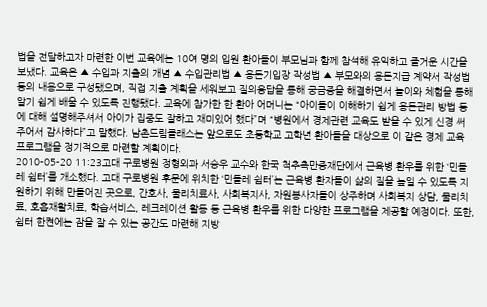법을 전달하고자 마련한 이번 교육에는 10여 명의 입원 환아들이 부모님과 함께 참석해 유익하고 즐거운 시간을 보냈다. 교육은 ▲ 수입과 지출의 개념 ▲ 수입관리법 ▲ 용돈기입장 작성법 ▲ 부모와의 용돈지급 계약서 작성법 등의 내용으로 구성됐으며, 직접 지출 계획을 세워보고 질의응답을 통해 궁금증을 해결하면서 놀이와 체험을 통해 알기 쉽게 배울 수 있도록 진행됐다. 교육에 참가한 한 환아 어머니는 “아이들이 이해하기 쉽게 용돈관리 방법 등에 대해 설명해주셔서 아이가 집중도 잘하고 재미있어 했다”며 “병원에서 경제관련 교육도 받을 수 있게 신경 써 주어서 감사하다”고 말했다. 남촌드림클래스는 앞으로도 초등학교 고학년 환아들을 대상으로 이 같은 경제 교육 프로그램을 정기적으로 마련할 계획이다.
2010-05-20 11:23고대 구로병원 정형외과 서승우 교수와 한국 척추측만증재단에서 근육병 환우를 위한 ‘민들레 쉼터’를 개소했다. 고대 구로병원 후문에 위치한 ‘민들레 쉼터’는 근육병 환자들이 삶의 질을 높일 수 있도록 지원하기 위해 만들어진 곳으로, 간호사, 물리치료사, 사회복지사, 자원봉사자들이 상주하며 사회복지 상담, 물리치료, 호흡재활치료, 학습서비스, 레크레이션 활동 등 근육병 환우를 위한 다양한 프로그램을 제공할 예정이다. 또한, 쉼터 한켠에는 잠을 잘 수 있는 공간도 마련해 지방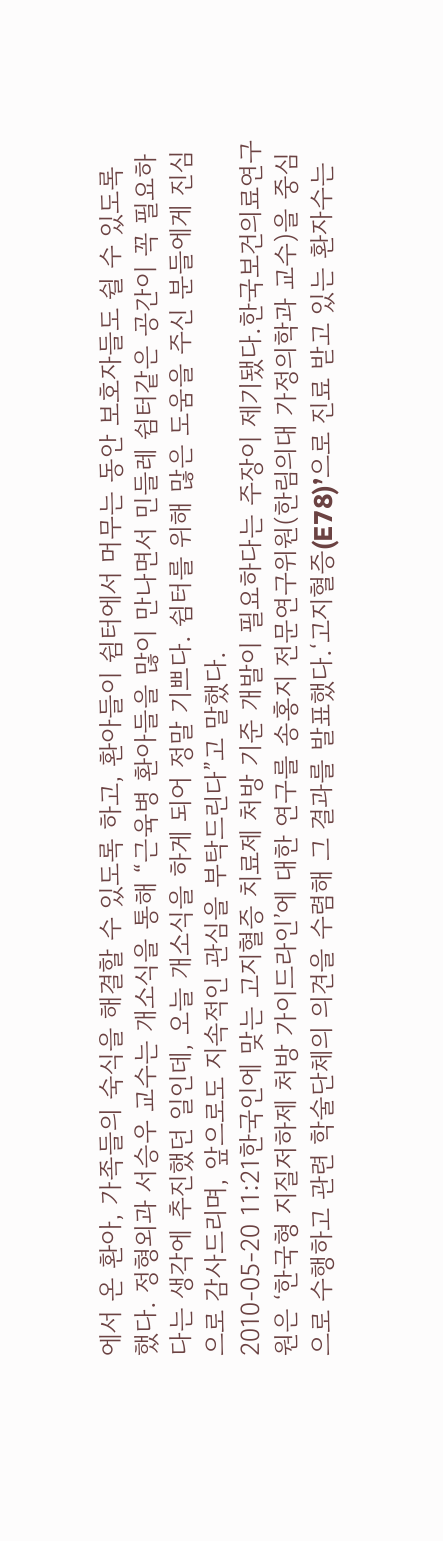에서 온 환아, 가족들의 숙식을 해결할 수 있도록 하고, 환아들이 쉼터에서 머무는 동안 보호자들도 쉴 수 있도록 했다. 정형외과 서승우 교수는 개소식을 통해 “근육병 환아들을 많이 만나면서 민들레 쉼터같은 공간이 꼭 필요하다는 생각에 추진했던 일인데, 오늘 개소식을 하게 되어 정말 기쁘다. 쉼터를 위해 많은 도움을 주신 분들에게 진심으로 감사드리며, 앞으로도 지속적인 관심을 부탁드린다”고 말했다.
2010-05-20 11:21한국인에 맞는 고지혈증 치료제 처방 기준 개발이 필요하다는 주장이 제기됐다.한국보건의료연구원은 ‘한국형 지질저하제 처방 가이드라인’에 대한 연구를 송홍지 전문연구위원(한림의대 가정의학과 교수)을 중심으로 수행하고 관련 학술단체의 의견을 수렴해 그 결과를 발표했다.‘고지혈증(E78)’으로 진료 받고 있는 환자수는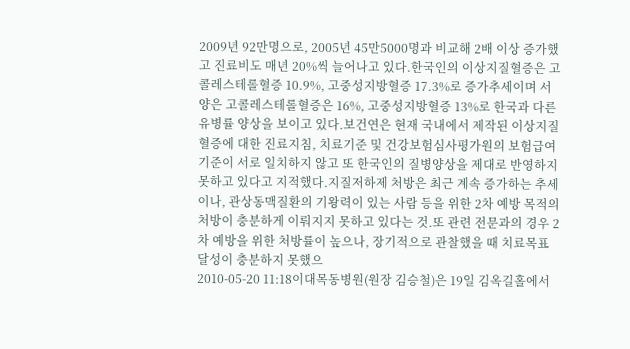2009년 92만명으로, 2005년 45만5000명과 비교해 2배 이상 증가했고 진료비도 매년 20%씩 늘어나고 있다.한국인의 이상지질혈증은 고콜레스테롤혈증 10.9%, 고중성지방혈증 17.3%로 증가추세이며 서양은 고콜레스테롤혈증은 16%, 고중성지방혈증 13%로 한국과 다른 유병률 양상을 보이고 있다.보건연은 현재 국내에서 제작된 이상지질혈증에 대한 진료지침, 치료기준 및 건강보험심사평가원의 보험급여기준이 서로 일치하지 않고 또 한국인의 질병양상을 제대로 반영하지 못하고 있다고 지적했다.지질저하제 처방은 최근 계속 증가하는 추세이나, 관상동맥질환의 기왕력이 있는 사람 등을 위한 2차 예방 목적의 처방이 충분하게 이뤄지지 못하고 있다는 것.또 관련 전문과의 경우 2차 예방을 위한 처방률이 높으나, 장기적으로 관찰했을 때 치료목표달성이 충분하지 못했으
2010-05-20 11:18이대목동병원(원장 김승철)은 19일 김옥길홀에서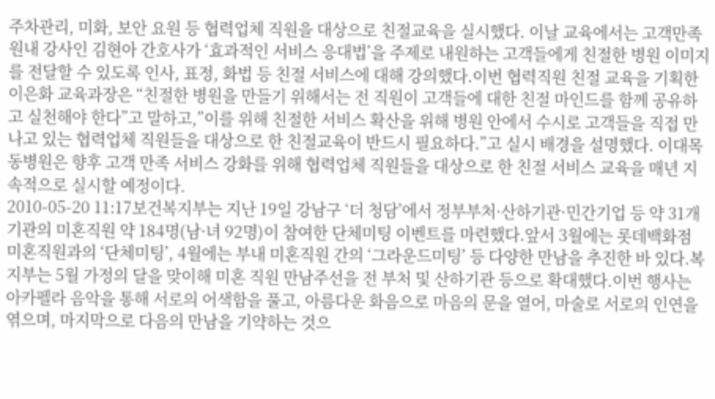주차관리, 미화, 보안 요원 등 협력업체 직원을 대상으로 친절교육을 실시했다. 이날 교육에서는 고객만족 원내 강사인 김현아 간호사가 ‘효과적인 서비스 응대법’을 주제로 내원하는 고객들에게 친절한 병원 이미지를 전달할 수 있도록 인사, 표정, 화법 등 친절 서비스에 대해 강의했다.이번 협력직원 친절 교육을 기획한 이은화 교육과장은 “친절한 병원을 만들기 위해서는 전 직원이 고객들에 대한 친절 마인드를 함께 공유하고 실천해야 한다”고 말하고,”이를 위해 친절한 서비스 확산을 위해 병원 안에서 수시로 고객들을 직접 만나고 있는 협력업체 직원들을 대상으로 한 친절교육이 반드시 필요하다.”고 실시 배경을 설명했다. 이대목동병원은 향후 고객 만족 서비스 강화를 위해 협력업체 직원들을 대상으로 한 친절 서비스 교육을 매년 지속적으로 실시할 예정이다.
2010-05-20 11:17보건복지부는 지난 19일 강남구 ‘더 청담’에서 정부부처·산하기관·민간기업 등 약 31개 기관의 미혼직원 약 184명(남·녀 92명)이 참여한 단체미팅 이벤트를 마련했다.앞서 3월에는 롯데백화점 미혼직원과의 ‘단체미팅’, 4월에는 부내 미혼직원 간의 ‘그라운드미팅’ 등 다양한 만남을 추진한 바 있다.복지부는 5월 가정의 달을 맞이해 미혼 직원 만남주선을 전 부처 및 산하기관 등으로 확대했다.이번 행사는 아카펠라 음악을 통해 서로의 어색함을 풀고, 아름다운 화음으로 마음의 문을 열어, 마술로 서로의 인연을 엮으며, 마지막으로 다음의 만남을 기약하는 것으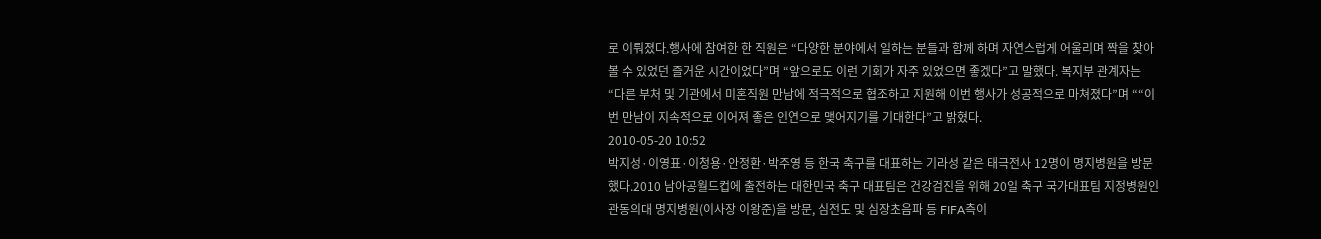로 이뤄졌다.행사에 참여한 한 직원은 “다양한 분야에서 일하는 분들과 함께 하며 자연스럽게 어울리며 짝을 찾아 볼 수 있었던 즐거운 시간이었다”며 “앞으로도 이런 기회가 자주 있었으면 좋겠다”고 말했다. 복지부 관계자는 “다른 부처 및 기관에서 미혼직원 만남에 적극적으로 협조하고 지원해 이번 행사가 성공적으로 마쳐졌다”며 ““이번 만남이 지속적으로 이어져 좋은 인연으로 맺어지기를 기대한다”고 밝혔다.
2010-05-20 10:52
박지성·이영표·이청용·안정환·박주영 등 한국 축구를 대표하는 기라성 같은 태극전사 12명이 명지병원을 방문했다.2010 남아공월드컵에 출전하는 대한민국 축구 대표팀은 건강검진을 위해 20일 축구 국가대표팀 지정병원인 관동의대 명지병원(이사장 이왕준)을 방문, 심전도 및 심장초음파 등 FIFA측이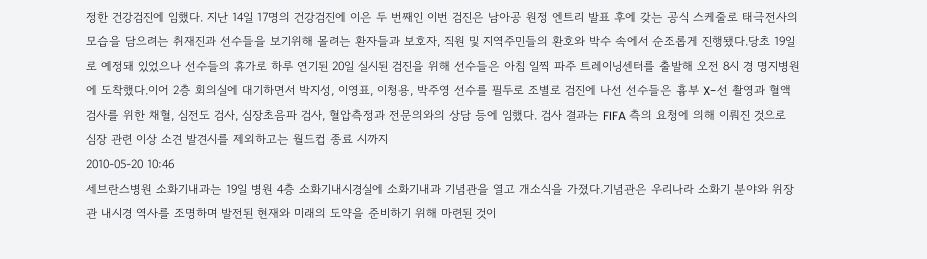정한 건강검진에 임했다. 지난 14일 17명의 건강검진에 이은 두 번째인 이번 검진은 남아공 원정 엔트리 발표 후에 갖는 공식 스케줄로 태극전사의 모습을 담으려는 취재진과 선수들을 보기위해 몰려는 환자들과 보호자, 직원 및 지역주민들의 환호와 박수 속에서 순조롭게 진행됐다.당초 19일로 예정돼 있었으나 선수들의 휴가로 하루 연기된 20일 실시된 검진을 위해 선수들은 아침 일찍 파주 트레이닝센터를 출발해 오전 8시 경 명지병원에 도착했다.이어 2층 회의실에 대기하면서 박지성, 이영표, 이청용, 박주영 선수를 필두로 조별로 검진에 나선 선수들은 흉부 X-선 촬영과 혈액검사를 위한 채혈, 심전도 검사, 심장초음파 검사, 혈압측정과 전문의와의 상담 등에 임했다. 검사 결과는 FIFA 측의 요청에 의해 이뤄진 것으로 심장 관련 이상 소견 발견시를 제외하고는 월드컵 종료 시까지
2010-05-20 10:46
세브란스병원 소화기내과는 19일 병원 4층 소화기내시경실에 소화기내과 기념관을 열고 개소식을 가졌다.기념관은 우리나라 소화기 분야와 위장관 내시경 역사를 조명하며 발전된 현재와 미래의 도약을 준비하기 위해 마련된 것이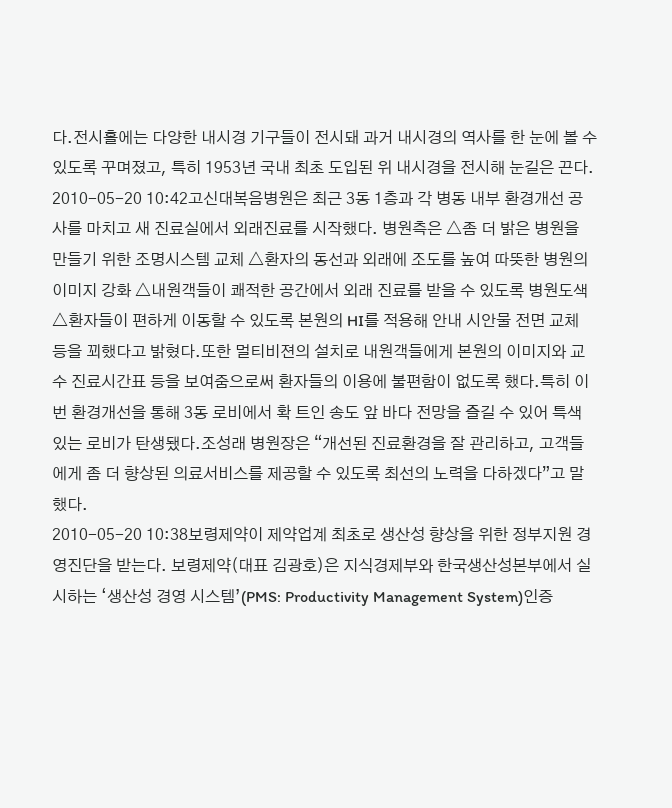다.전시홀에는 다양한 내시경 기구들이 전시돼 과거 내시경의 역사를 한 눈에 볼 수 있도록 꾸며졌고, 특히 1953년 국내 최초 도입된 위 내시경을 전시해 눈길은 끈다.
2010-05-20 10:42고신대복음병원은 최근 3동 1층과 각 병동 내부 환경개선 공사를 마치고 새 진료실에서 외래진료를 시작했다. 병원측은 △좀 더 밝은 병원을 만들기 위한 조명시스템 교체 △환자의 동선과 외래에 조도를 높여 따뜻한 병원의 이미지 강화 △내원객들이 쾌적한 공간에서 외래 진료를 받을 수 있도록 병원도색 △환자들이 편하게 이동할 수 있도록 본원의 HI를 적용해 안내 시안물 전면 교체 등을 꾀했다고 밝혔다.또한 멀티비젼의 설치로 내원객들에게 본원의 이미지와 교수 진료시간표 등을 보여줌으로써 환자들의 이용에 불편함이 없도록 했다.특히 이번 환경개선을 통해 3동 로비에서 확 트인 송도 앞 바다 전망을 즐길 수 있어 특색 있는 로비가 탄생됐다.조성래 병원장은 “개선된 진료환경을 잘 관리하고, 고객들에게 좀 더 향상된 의료서비스를 제공할 수 있도록 최선의 노력을 다하겠다”고 말했다.
2010-05-20 10:38보령제약이 제약업계 최초로 생산성 향상을 위한 정부지원 경영진단을 받는다. 보령제약(대표 김광호)은 지식경제부와 한국생산성본부에서 실시하는 ‘생산성 경영 시스템’(PMS: Productivity Management System)인증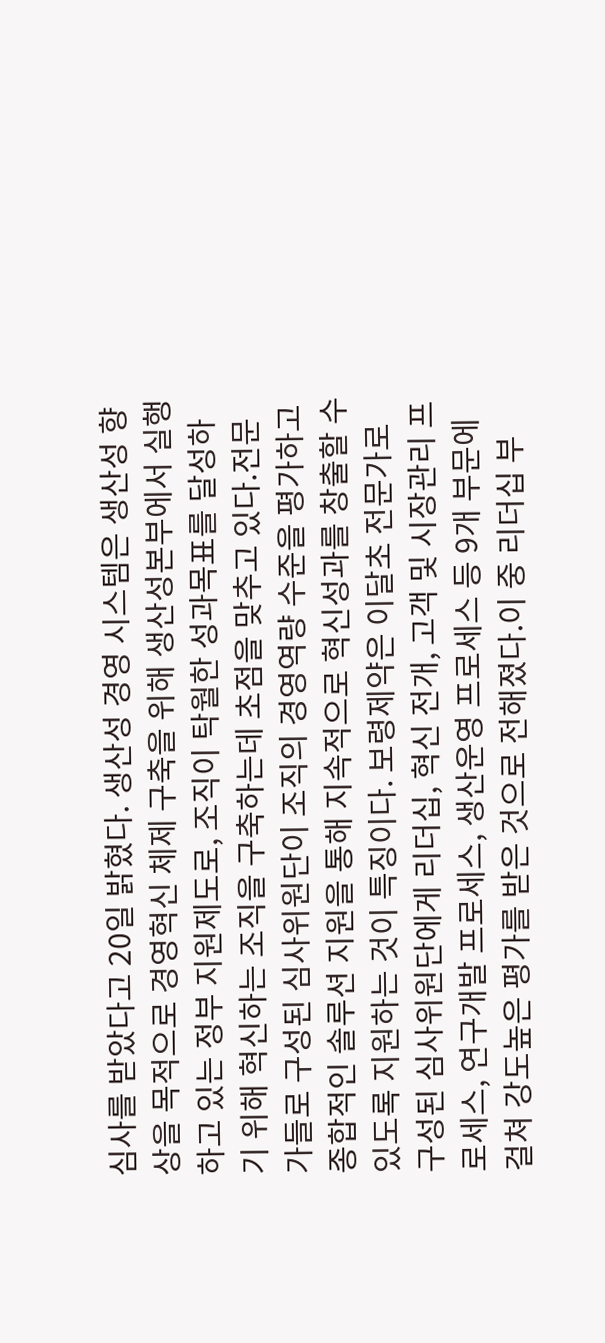심사를 받았다고 20일 밝혔다. 생산성 경영 시스템은 생산성 향상을 목적으로 경영혁신 체제 구축을 위해 생산성본부에서 실행하고 있는 정부 지원제도로, 조직이 탁월한 성과목표를 달성하기 위해 혁신하는 조직을 구축하는데 초점을 맞추고 있다.전문가들로 구성된 심사위원단이 조직의 경영역량 수준을 평가하고 종합적인 솔루션 지원을 통해 지속적으로 혁신성과를 창출할 수 있도록 지원하는 것이 특징이다. 보령제약은 이달초 전문가로 구성된 심사위원단에게 리더십, 혁신 전개, 고객 및 시장관리 프로세스, 연구개발 프로세스, 생산운영 프로세스 등 9개 부문에 걸쳐 강도높은 평가를 받은 것으로 전해졌다.이 중 리더십 부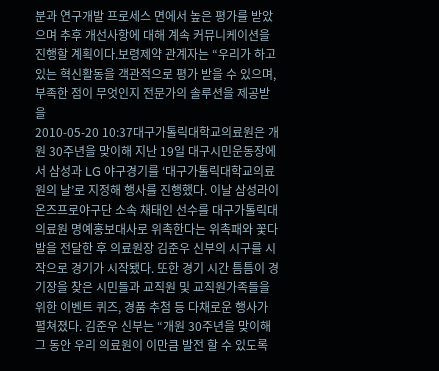분과 연구개발 프로세스 면에서 높은 평가를 받았으며 추후 개선사항에 대해 계속 커뮤니케이션을 진행할 계획이다.보령제약 관계자는 “우리가 하고 있는 혁신활동을 객관적으로 평가 받을 수 있으며, 부족한 점이 무엇인지 전문가의 솔루션을 제공받을
2010-05-20 10:37대구가톨릭대학교의료원은 개원 30주년을 맞이해 지난 19일 대구시민운동장에서 삼성과 LG 야구경기를 ‘대구가톨릭대학교의료원의 날’로 지정해 행사를 진행했다. 이날 삼성라이온즈프로야구단 소속 채태인 선수를 대구가톨릭대의료원 명예홍보대사로 위촉한다는 위촉패와 꽃다발을 전달한 후 의료원장 김준우 신부의 시구를 시작으로 경기가 시작됐다. 또한 경기 시간 틈틈이 경기장을 찾은 시민들과 교직원 및 교직원가족들을 위한 이벤트 퀴즈, 경품 추첨 등 다채로운 행사가 펼쳐졌다. 김준우 신부는 “개원 30주년을 맞이해 그 동안 우리 의료원이 이만큼 발전 할 수 있도록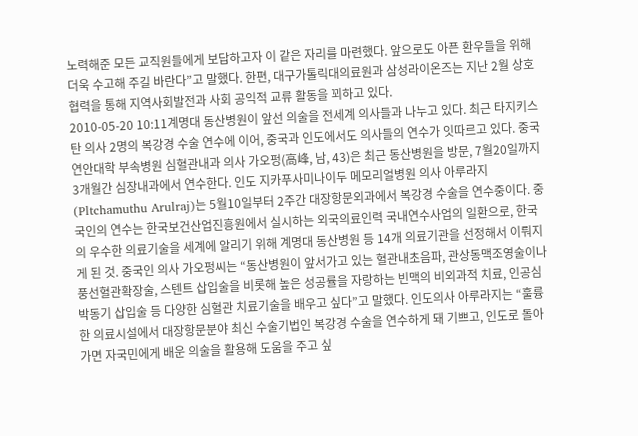노력해준 모든 교직원들에게 보답하고자 이 같은 자리를 마련했다. 앞으로도 아픈 환우들을 위해 더욱 수고해 주길 바란다”고 말했다. 한편, 대구가톨릭대의료원과 삼성라이온즈는 지난 2월 상호 협력을 통해 지역사회발전과 사회 공익적 교류 활동을 꾀하고 있다.
2010-05-20 10:11계명대 동산병원이 앞선 의술을 전세계 의사들과 나누고 있다. 최근 타지키스탄 의사 2명의 복강경 수술 연수에 이어, 중국과 인도에서도 의사들의 연수가 잇따르고 있다. 중국 연안대학 부속병원 심혈관내과 의사 가오펑(高峰, 남, 43)은 최근 동산병원을 방문, 7월20일까지 3개월간 심장내과에서 연수한다. 인도 지카푸사미나이두 메모리얼병원 의사 아루라지(Pltchamuthu Arulraj)는 5월10일부터 2주간 대장항문외과에서 복강경 수술을 연수중이다. 중국인의 연수는 한국보건산업진흥원에서 실시하는 외국의료인력 국내연수사업의 일환으로, 한국의 우수한 의료기술을 세계에 알리기 위해 계명대 동산병원 등 14개 의료기관을 선정해서 이뤄지게 된 것. 중국인 의사 가오펑씨는 “동산병원이 앞서가고 있는 혈관내초음파, 관상동맥조영술이나 풍선혈관확장술, 스텐트 삽입술을 비롯해 높은 성공률을 자랑하는 빈맥의 비외과적 치료, 인공심박동기 삽입술 등 다양한 심혈관 치료기술을 배우고 싶다”고 말했다. 인도의사 아루라지는 “훌륭한 의료시설에서 대장항문분야 최신 수술기법인 복강경 수술을 연수하게 돼 기쁘고, 인도로 돌아가면 자국민에게 배운 의술을 활용해 도움을 주고 싶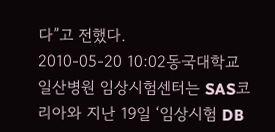다”고 전했다.
2010-05-20 10:02동국대학교 일산병원 임상시험센터는 SAS코리아와 지난 19일 ‘임상시험 DB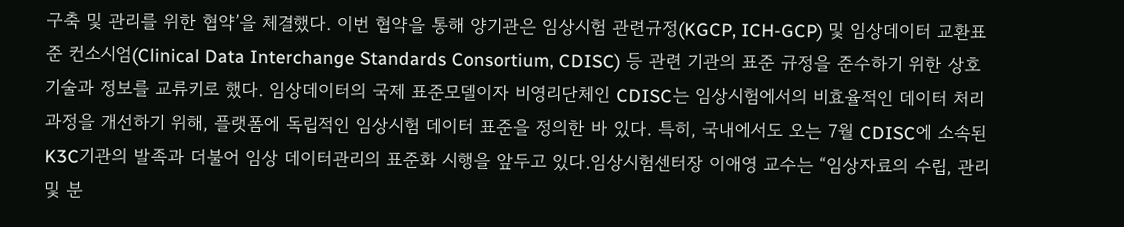구축 및 관리를 위한 협약’을 체결했다. 이번 협약을 통해 양기관은 임상시험 관련규정(KGCP, ICH-GCP) 및 임상데이터 교환표준 컨소시엄(Clinical Data Interchange Standards Consortium, CDISC) 등 관련 기관의 표준 규정을 준수하기 위한 상호 기술과 정보를 교류키로 했다. 임상데이터의 국제 표준모델이자 비영리단체인 CDISC는 임상시험에서의 비효율적인 데이터 처리 과정을 개선하기 위해, 플랫폼에 독립적인 임상시험 데이터 표준을 정의한 바 있다. 특히, 국내에서도 오는 7월 CDISC에 소속된 K3C기관의 발족과 더불어 임상 데이터관리의 표준화 시행을 앞두고 있다.임상시험센터장 이애영 교수는 “임상자료의 수립, 관리 및 분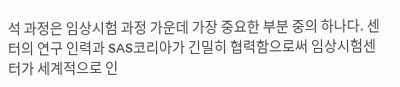석 과정은 임상시험 과정 가운데 가장 중요한 부분 중의 하나다. 센터의 연구 인력과 SAS코리아가 긴밀히 협력함으로써 임상시험센터가 세계적으로 인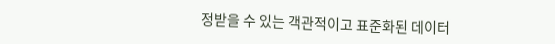정받을 수 있는 객관적이고 표준화된 데이터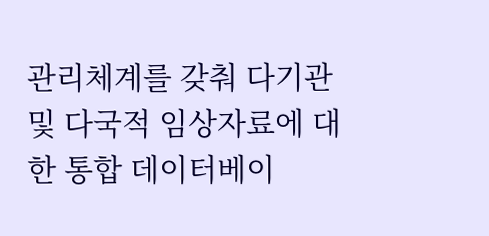관리체계를 갖춰 다기관 및 다국적 임상자료에 대한 통합 데이터베이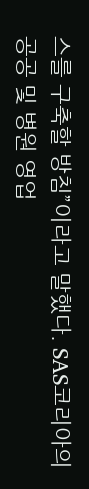스를 구축할 방침”이라고 말했다. SAS코리아의 공공 및 병원 영업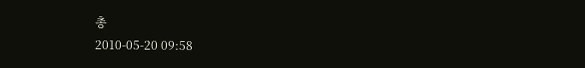총
2010-05-20 09:58